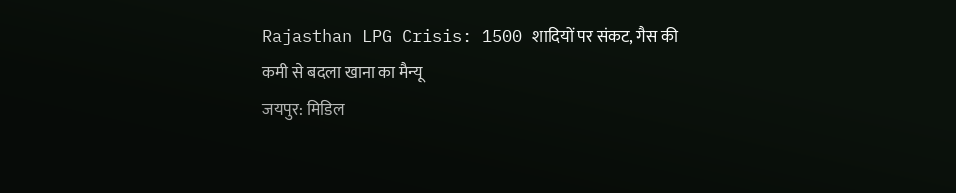Rajasthan LPG Crisis: 1500 शादियों पर संकट, गैस की कमी से बदला खाना का मैन्यू
जयपुर: मिडिल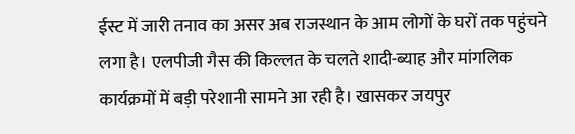ईस्ट में जारी तनाव का असर अब राजस्थान के आम लोगों के घरों तक पहुंचने लगा है। एलपीजी गैस की किल्लत के चलते शादी-ब्याह और मांगलिक कार्यक्रमों में बड़ी परेशानी सामने आ रही है। खासकर जयपुर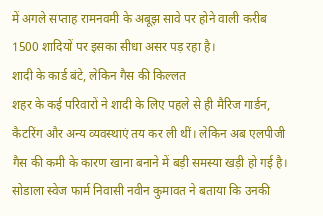में अगले सप्ताह रामनवमी के अबूझ सावे पर होने वाली करीब 1500 शादियों पर इसका सीधा असर पड़ रहा है।
शादी के कार्ड बंटे, लेकिन गैस की किल्लत
शहर के कई परिवारों ने शादी के लिए पहले से ही मैरिज गार्डन, कैटरिंग और अन्य व्यवस्थाएं तय कर ली थीं। लेकिन अब एलपीजी गैस की कमी के कारण खाना बनाने में बड़ी समस्या खड़ी हो गई है।
सोडाला स्वेज फार्म निवासी नवीन कुमावत ने बताया कि उनकी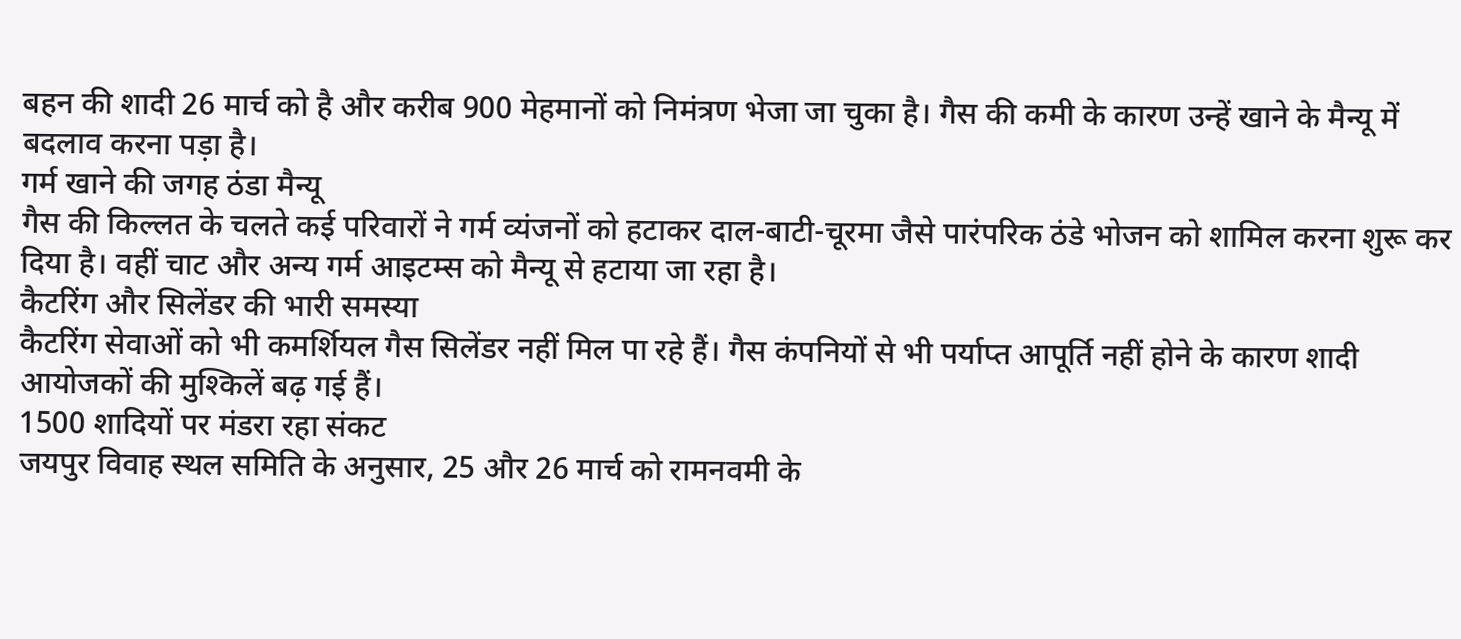बहन की शादी 26 मार्च को है और करीब 900 मेहमानों को निमंत्रण भेजा जा चुका है। गैस की कमी के कारण उन्हें खाने के मैन्यू में बदलाव करना पड़ा है।
गर्म खाने की जगह ठंडा मैन्यू
गैस की किल्लत के चलते कई परिवारों ने गर्म व्यंजनों को हटाकर दाल-बाटी-चूरमा जैसे पारंपरिक ठंडे भोजन को शामिल करना शुरू कर दिया है। वहीं चाट और अन्य गर्म आइटम्स को मैन्यू से हटाया जा रहा है।
कैटरिंग और सिलेंडर की भारी समस्या
कैटरिंग सेवाओं को भी कमर्शियल गैस सिलेंडर नहीं मिल पा रहे हैं। गैस कंपनियों से भी पर्याप्त आपूर्ति नहीं होने के कारण शादी आयोजकों की मुश्किलें बढ़ गई हैं।
1500 शादियों पर मंडरा रहा संकट
जयपुर विवाह स्थल समिति के अनुसार, 25 और 26 मार्च को रामनवमी के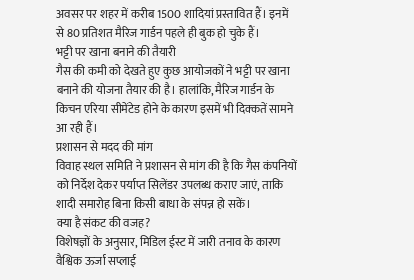अवसर पर शहर में करीब 1500 शादियां प्रस्तावित हैं। इनमें से 80 प्रतिशत मैरिज गार्डन पहले ही बुक हो चुके हैं।
भट्टी पर खाना बनाने की तैयारी
गैस की कमी को देखते हुए कुछ आयोजकों ने भट्टी पर खाना बनाने की योजना तैयार की है। हालांकि, मैरिज गार्डन के किचन एरिया सीमेंटेड होने के कारण इसमें भी दिक्कतें सामने आ रही हैं।
प्रशासन से मदद की मांग
विवाह स्थल समिति ने प्रशासन से मांग की है कि गैस कंपनियों को निर्देश देकर पर्याप्त सिलेंडर उपलब्ध कराए जाएं, ताकि शादी समारोह बिना किसी बाधा के संपन्न हो सकें।
क्या है संकट की वजह?
विशेषज्ञों के अनुसार, मिडिल ईस्ट में जारी तनाव के कारण वैश्विक ऊर्जा सप्लाई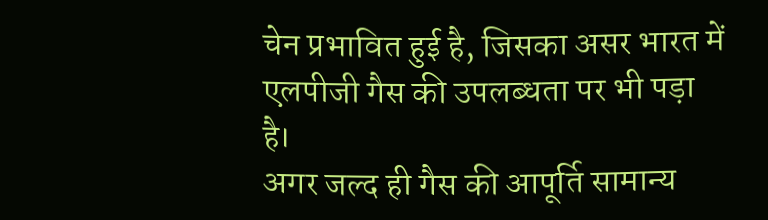चेन प्रभावित हुई है, जिसका असर भारत में एलपीजी गैस की उपलब्धता पर भी पड़ा है।
अगर जल्द ही गैस की आपूर्ति सामान्य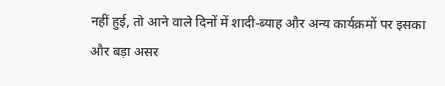नहीं हुई, तो आने वाले दिनों में शादी-ब्याह और अन्य कार्यक्रमों पर इसका और बड़ा असर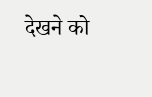देखने को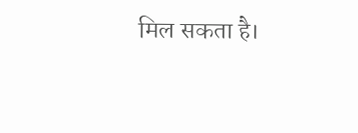मिल सकता है।